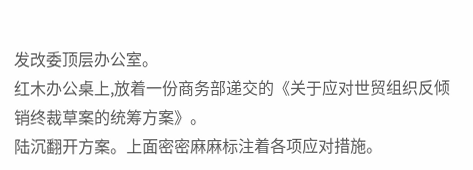发改委顶层办公室。
红木办公桌上,放着一份商务部递交的《关于应对世贸组织反倾销终裁草案的统筹方案》。
陆沉翻开方案。上面密密麻麻标注着各项应对措施。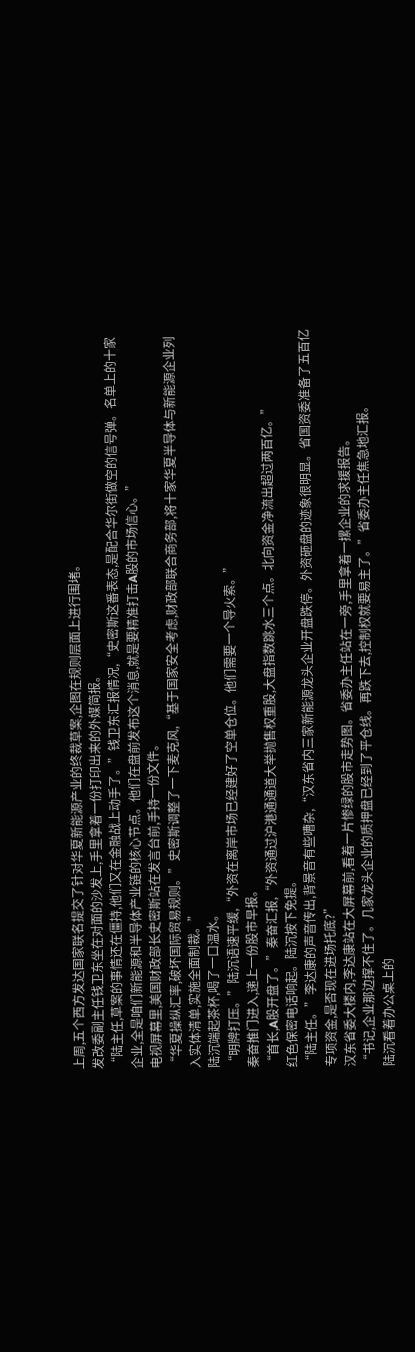上周,五个西方发达国家联名提交了针对华夏新能源产业的终裁草案,企图在规则层面上进行围堵。
发改委副主任钱卫东坐在对面的沙发上,手里拿着一份打印出来的外媒简报。
“陆主任,草案的事情还在僵持,他们又在金融战上动手了。”钱卫东汇报情况,“史密斯这番表态,是配合华尔街做空的信号弹。名单上的十家企业,全是咱们新能源和半导体产业链的核心节点。他们在盘前发布这个消息,就是要精准打击A股的市场信心。”
电视屏幕里,美国财政部长史密斯站在发言台前,手持一份文件。
“华夏操纵汇率,破坏国际贸易规则。”史密斯调整了一下麦克风,“基于国家安全考虑,财政部联合商务部,将十家华夏半导体与新能源企业列入实体清单,实施全面制裁。”
陆沉端起茶杯,喝了一口温水。
“明牌打压。”陆沉语速平缓,“外资在离岸市场已经建好了空单仓位。他们需要一个导火索。”
秦奋推门进入,递上一份股市早报。
“首长,A股开盘了。”秦奋汇报,“外资通过沪港通通道大举抛售权重股,大盘指数跳水三个点。北向资金净流出超过两百亿。”
红色保密电话响起。陆沉按下免提。
“陆主任。”李达康的声音传出,背景音有些嘈杂,“汉东省内三家新能源龙头企业开盘跌停。外资砸盘的迹象很明显。省国资委准备了五百亿专项资金,是否现在进场托底?”
汉东省委大楼内,李达康站在大屏幕前,看着一片惨绿的股市走势图。省委办主任站在一旁,手里拿着一摞企业的求援报告。
“书记,企业那边撑不住了。几家龙头企业的质押盘已经到了平仓线。再跌下去,控制权就要易主了。”省委办主任焦急地汇报。
陆沉看着办公桌上的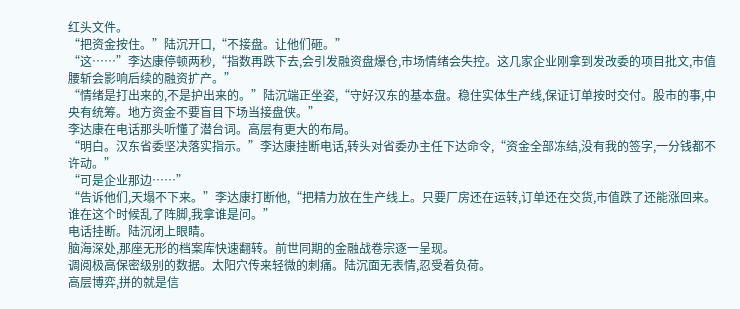红头文件。
“把资金按住。”陆沉开口,“不接盘。让他们砸。”
“这……”李达康停顿两秒,“指数再跌下去,会引发融资盘爆仓,市场情绪会失控。这几家企业刚拿到发改委的项目批文,市值腰斩会影响后续的融资扩产。”
“情绪是打出来的,不是护出来的。”陆沉端正坐姿,“守好汉东的基本盘。稳住实体生产线,保证订单按时交付。股市的事,中央有统筹。地方资金不要盲目下场当接盘侠。”
李达康在电话那头听懂了潜台词。高层有更大的布局。
“明白。汉东省委坚决落实指示。”李达康挂断电话,转头对省委办主任下达命令,“资金全部冻结,没有我的签字,一分钱都不许动。”
“可是企业那边……”
“告诉他们,天塌不下来。”李达康打断他,“把精力放在生产线上。只要厂房还在运转,订单还在交货,市值跌了还能涨回来。谁在这个时候乱了阵脚,我拿谁是问。”
电话挂断。陆沉闭上眼睛。
脑海深处,那座无形的档案库快速翻转。前世同期的金融战卷宗逐一呈现。
调阅极高保密级别的数据。太阳穴传来轻微的刺痛。陆沉面无表情,忍受着负荷。
高层博弈,拼的就是信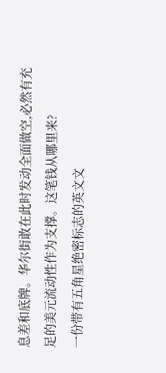息差和底牌。华尔街敢在此时发动全面做空,必然有充足的美元流动性作为支撑。这笔钱从哪里来?
一份带有五角星绝密标志的英文文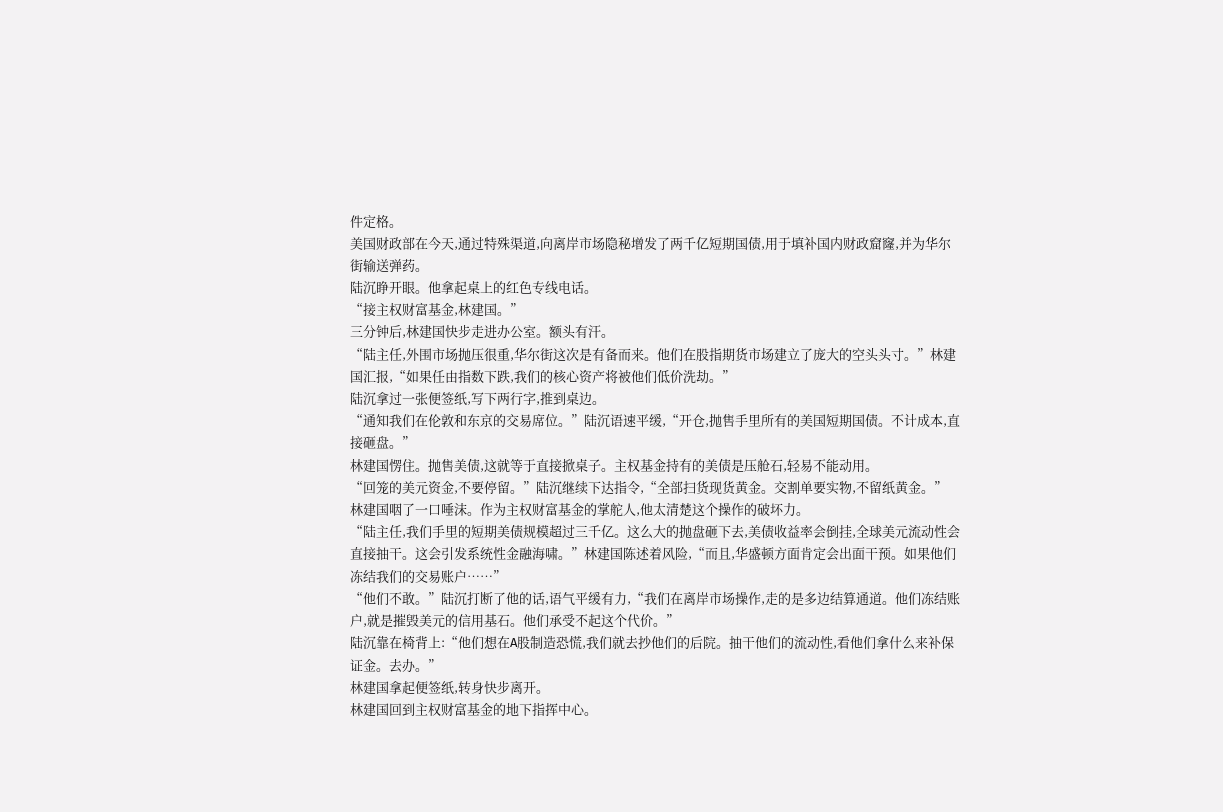件定格。
美国财政部在今天,通过特殊渠道,向离岸市场隐秘增发了两千亿短期国债,用于填补国内财政窟窿,并为华尔街输送弹药。
陆沉睁开眼。他拿起桌上的红色专线电话。
“接主权财富基金,林建国。”
三分钟后,林建国快步走进办公室。额头有汗。
“陆主任,外围市场抛压很重,华尔街这次是有备而来。他们在股指期货市场建立了庞大的空头头寸。”林建国汇报,“如果任由指数下跌,我们的核心资产将被他们低价洗劫。”
陆沉拿过一张便签纸,写下两行字,推到桌边。
“通知我们在伦敦和东京的交易席位。”陆沉语速平缓,“开仓,抛售手里所有的美国短期国债。不计成本,直接砸盘。”
林建国愣住。抛售美债,这就等于直接掀桌子。主权基金持有的美债是压舱石,轻易不能动用。
“回笼的美元资金,不要停留。”陆沉继续下达指令,“全部扫货现货黄金。交割单要实物,不留纸黄金。”
林建国咽了一口唾沫。作为主权财富基金的掌舵人,他太清楚这个操作的破坏力。
“陆主任,我们手里的短期美债规模超过三千亿。这么大的抛盘砸下去,美债收益率会倒挂,全球美元流动性会直接抽干。这会引发系统性金融海啸。”林建国陈述着风险,“而且,华盛顿方面肯定会出面干预。如果他们冻结我们的交易账户……”
“他们不敢。”陆沉打断了他的话,语气平缓有力,“我们在离岸市场操作,走的是多边结算通道。他们冻结账户,就是摧毁美元的信用基石。他们承受不起这个代价。”
陆沉靠在椅背上:“他们想在A股制造恐慌,我们就去抄他们的后院。抽干他们的流动性,看他们拿什么来补保证金。去办。”
林建国拿起便签纸,转身快步离开。
林建国回到主权财富基金的地下指挥中心。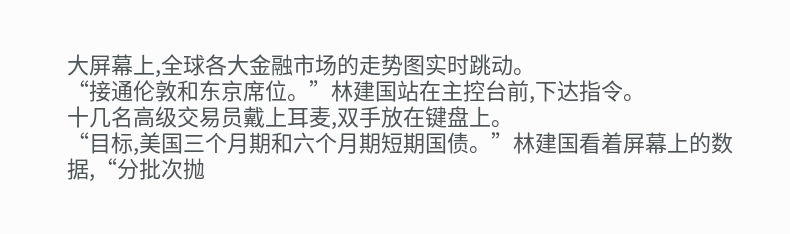大屏幕上,全球各大金融市场的走势图实时跳动。
“接通伦敦和东京席位。”林建国站在主控台前,下达指令。
十几名高级交易员戴上耳麦,双手放在键盘上。
“目标,美国三个月期和六个月期短期国债。”林建国看着屏幕上的数据,“分批次抛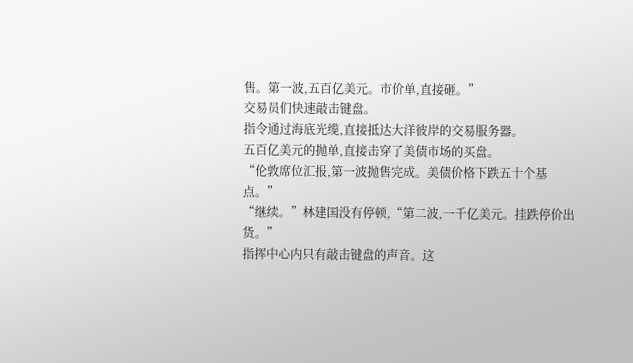售。第一波,五百亿美元。市价单,直接砸。”
交易员们快速敲击键盘。
指令通过海底光缆,直接抵达大洋彼岸的交易服务器。
五百亿美元的抛单,直接击穿了美债市场的买盘。
“伦敦席位汇报,第一波抛售完成。美债价格下跌五十个基点。”
“继续。”林建国没有停顿,“第二波,一千亿美元。挂跌停价出货。”
指挥中心内只有敲击键盘的声音。这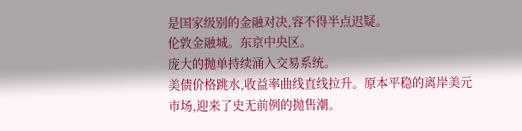是国家级别的金融对决,容不得半点迟疑。
伦敦金融城。东京中央区。
庞大的抛单持续涌入交易系统。
美债价格跳水,收益率曲线直线拉升。原本平稳的离岸美元市场,迎来了史无前例的抛售潮。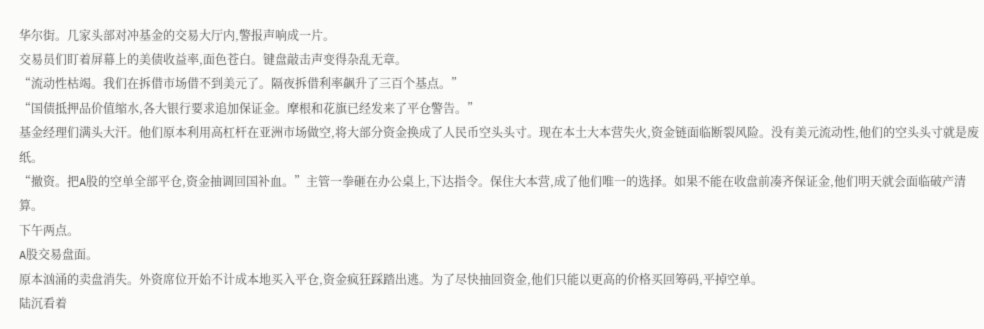华尔街。几家头部对冲基金的交易大厅内,警报声响成一片。
交易员们盯着屏幕上的美债收益率,面色苍白。键盘敲击声变得杂乱无章。
“流动性枯竭。我们在拆借市场借不到美元了。隔夜拆借利率飙升了三百个基点。”
“国债抵押品价值缩水,各大银行要求追加保证金。摩根和花旗已经发来了平仓警告。”
基金经理们满头大汗。他们原本利用高杠杆在亚洲市场做空,将大部分资金换成了人民币空头头寸。现在本土大本营失火,资金链面临断裂风险。没有美元流动性,他们的空头头寸就是废纸。
“撤资。把A股的空单全部平仓,资金抽调回国补血。”主管一拳砸在办公桌上,下达指令。保住大本营,成了他们唯一的选择。如果不能在收盘前凑齐保证金,他们明天就会面临破产清算。
下午两点。
A股交易盘面。
原本汹涌的卖盘消失。外资席位开始不计成本地买入平仓,资金疯狂踩踏出逃。为了尽快抽回资金,他们只能以更高的价格买回筹码,平掉空单。
陆沉看着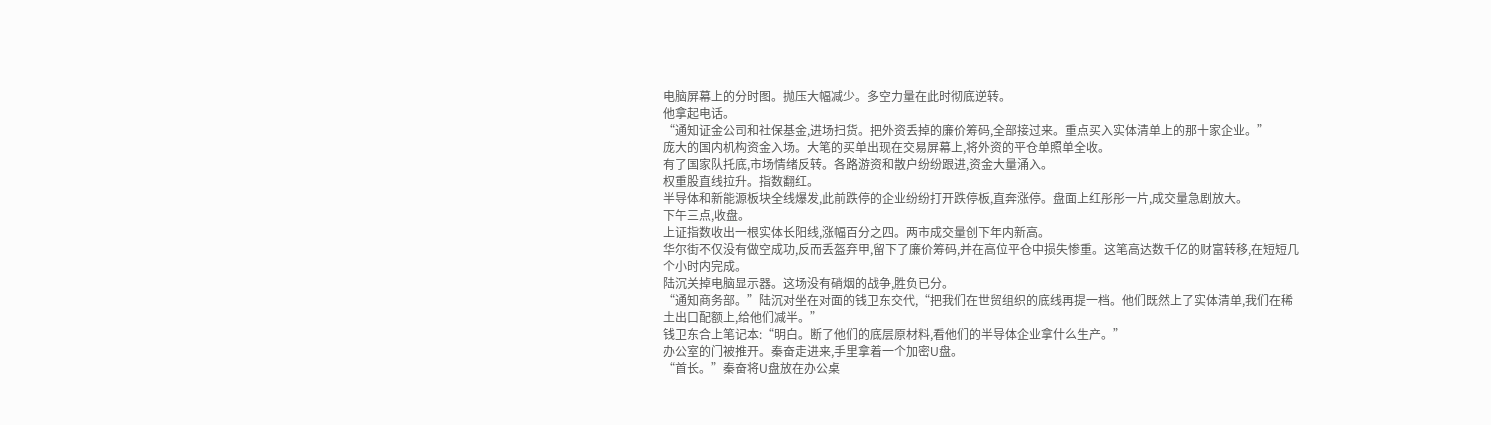电脑屏幕上的分时图。抛压大幅减少。多空力量在此时彻底逆转。
他拿起电话。
“通知证金公司和社保基金,进场扫货。把外资丢掉的廉价筹码,全部接过来。重点买入实体清单上的那十家企业。”
庞大的国内机构资金入场。大笔的买单出现在交易屏幕上,将外资的平仓单照单全收。
有了国家队托底,市场情绪反转。各路游资和散户纷纷跟进,资金大量涌入。
权重股直线拉升。指数翻红。
半导体和新能源板块全线爆发,此前跌停的企业纷纷打开跌停板,直奔涨停。盘面上红彤彤一片,成交量急剧放大。
下午三点,收盘。
上证指数收出一根实体长阳线,涨幅百分之四。两市成交量创下年内新高。
华尔街不仅没有做空成功,反而丢盔弃甲,留下了廉价筹码,并在高位平仓中损失惨重。这笔高达数千亿的财富转移,在短短几个小时内完成。
陆沉关掉电脑显示器。这场没有硝烟的战争,胜负已分。
“通知商务部。”陆沉对坐在对面的钱卫东交代,“把我们在世贸组织的底线再提一档。他们既然上了实体清单,我们在稀土出口配额上,给他们减半。”
钱卫东合上笔记本:“明白。断了他们的底层原材料,看他们的半导体企业拿什么生产。”
办公室的门被推开。秦奋走进来,手里拿着一个加密U盘。
“首长。”秦奋将U盘放在办公桌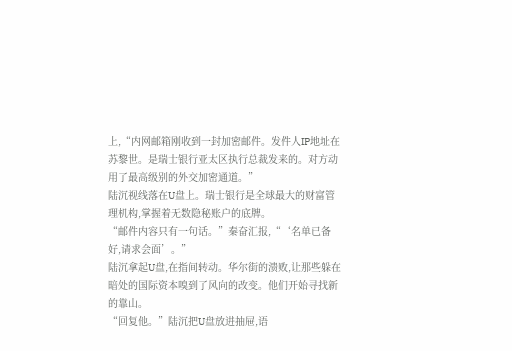上,“内网邮箱刚收到一封加密邮件。发件人IP地址在苏黎世。是瑞士银行亚太区执行总裁发来的。对方动用了最高级别的外交加密通道。”
陆沉视线落在U盘上。瑞士银行是全球最大的财富管理机构,掌握着无数隐秘账户的底牌。
“邮件内容只有一句话。”秦奋汇报,“‘名单已备好,请求会面’。”
陆沉拿起U盘,在指间转动。华尔街的溃败,让那些躲在暗处的国际资本嗅到了风向的改变。他们开始寻找新的靠山。
“回复他。”陆沉把U盘放进抽屉,语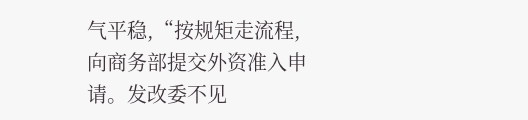气平稳,“按规矩走流程,向商务部提交外资准入申请。发改委不见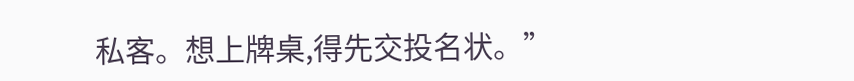私客。想上牌桌,得先交投名状。”